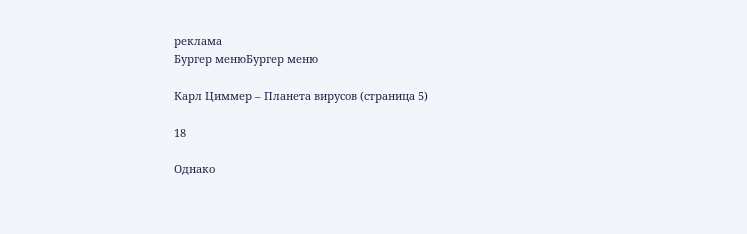реклама
Бургер менюБургер меню

Карл Циммер – Планета вирусов (страница 5)

18

Однако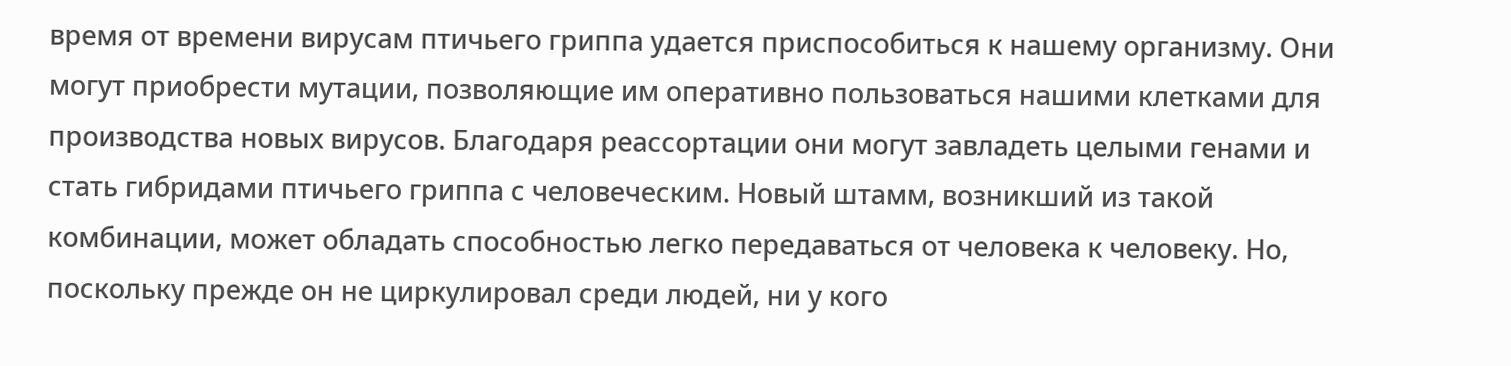время от времени вирусам птичьего гриппа удается приспособиться к нашему организму. Они могут приобрести мутации, позволяющие им оперативно пользоваться нашими клетками для производства новых вирусов. Благодаря реассортации они могут завладеть целыми генами и стать гибридами птичьего гриппа с человеческим. Новый штамм, возникший из такой комбинации, может обладать способностью легко передаваться от человека к человеку. Но, поскольку прежде он не циркулировал среди людей, ни у кого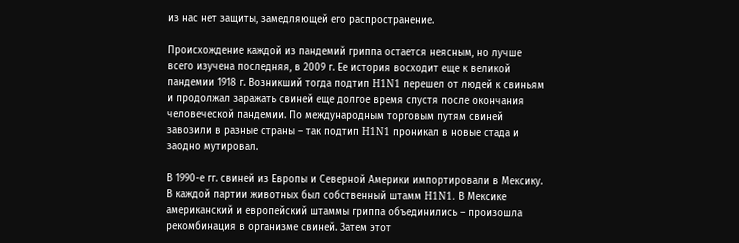из нас нет защиты, замедляющей его распространение.

Происхождение каждой из пандемий гриппа остается неясным, но лучше всего изучена последняя, в 2009 г. Ее история восходит еще к великой пандемии 1918 г. Возникший тогда подтип H1N1 перешел от людей к свиньям и продолжал заражать свиней еще долгое время спустя после окончания человеческой пандемии. По международным торговым путям свиней завозили в разные страны – так подтип H1N1 проникал в новые стада и заодно мутировал.

В 1990-е гг. свиней из Европы и Северной Америки импортировали в Мексику. В каждой партии животных был собственный штамм H1N1. В Мексике американский и европейский штаммы гриппа объединились – произошла рекомбинация в организме свиней. Затем этот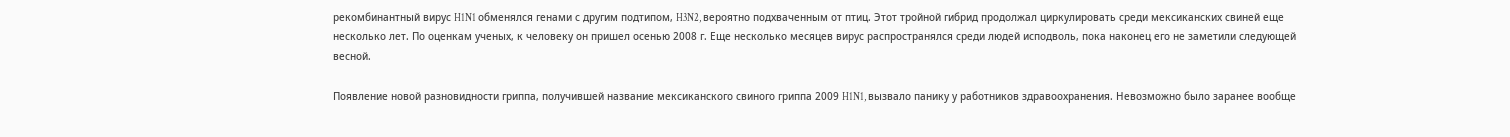рекомбинантный вирус H1N1 обменялся генами с другим подтипом, H3N2, вероятно подхваченным от птиц. Этот тройной гибрид продолжал циркулировать среди мексиканских свиней еще несколько лет. По оценкам ученых, к человеку он пришел осенью 2008 г. Еще несколько месяцев вирус распространялся среди людей исподволь, пока наконец его не заметили следующей весной.

Появление новой разновидности гриппа, получившей название мексиканского свиного гриппа 2009 H1N1, вызвало панику у работников здравоохранения. Невозможно было заранее вообще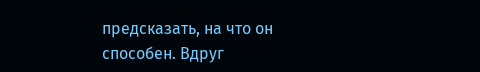предсказать, на что он способен. Вдруг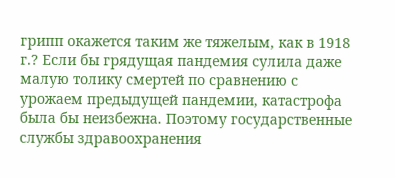грипп окажется таким же тяжелым, как в 1918 г.? Если бы грядущая пандемия сулила даже малую толику смертей по сравнению с урожаем предыдущей пандемии, катастрофа была бы неизбежна. Поэтому государственные службы здравоохранения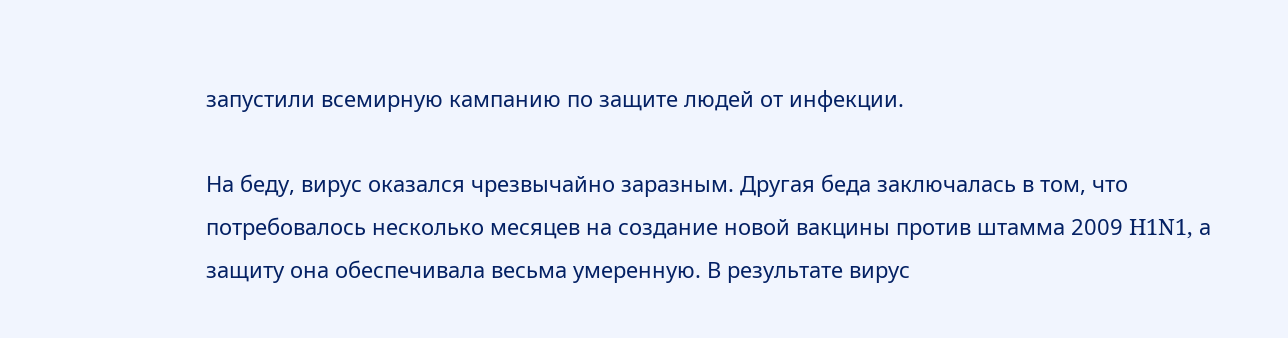запустили всемирную кампанию по защите людей от инфекции.

На беду, вирус оказался чрезвычайно заразным. Другая беда заключалась в том, что потребовалось несколько месяцев на создание новой вакцины против штамма 2009 H1N1, а защиту она обеспечивала весьма умеренную. В результате вирус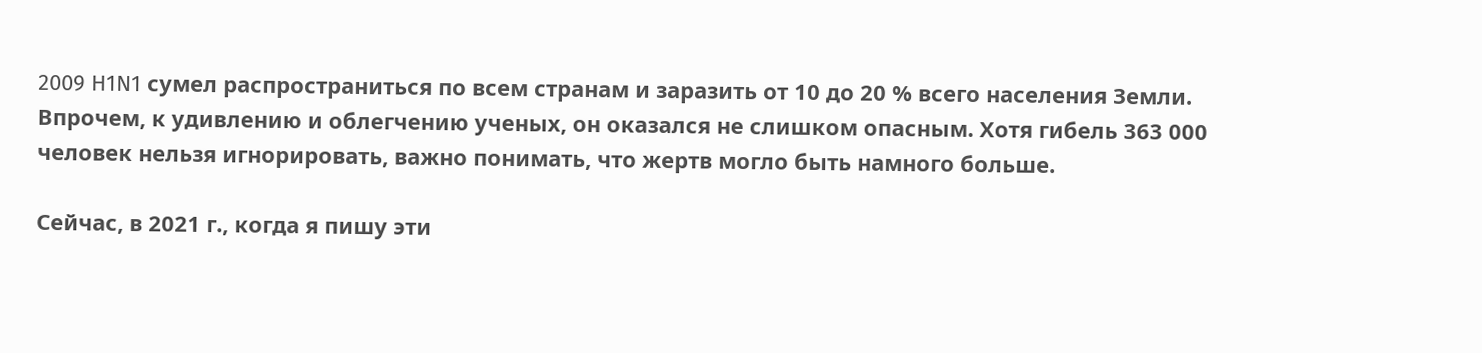2009 H1N1 сумел распространиться по всем странам и заразить от 10 до 20 % всего населения Земли. Впрочем, к удивлению и облегчению ученых, он оказался не слишком опасным. Хотя гибель 363 000 человек нельзя игнорировать, важно понимать, что жертв могло быть намного больше.

Сейчас, в 2021 г., когда я пишу эти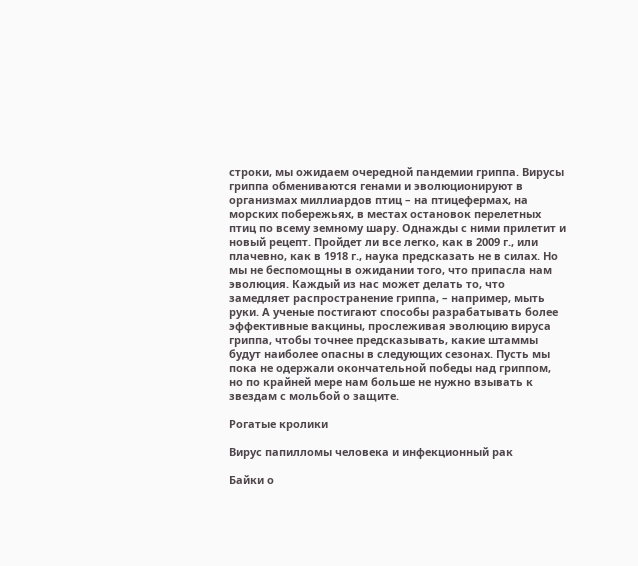строки, мы ожидаем очередной пандемии гриппа. Вирусы гриппа обмениваются генами и эволюционируют в организмах миллиардов птиц – на птицефермах, на морских побережьях, в местах остановок перелетных птиц по всему земному шару. Однажды с ними прилетит и новый рецепт. Пройдет ли все легко, как в 2009 г., или плачевно, как в 1918 г., наука предсказать не в силах. Но мы не беспомощны в ожидании того, что припасла нам эволюция. Каждый из нас может делать то, что замедляет распространение гриппа, – например, мыть руки. А ученые постигают способы разрабатывать более эффективные вакцины, прослеживая эволюцию вируса гриппа, чтобы точнее предсказывать, какие штаммы будут наиболее опасны в следующих сезонах. Пусть мы пока не одержали окончательной победы над гриппом, но по крайней мере нам больше не нужно взывать к звездам с мольбой о защите.

Рогатые кролики

Вирус папилломы человека и инфекционный рак

Байки о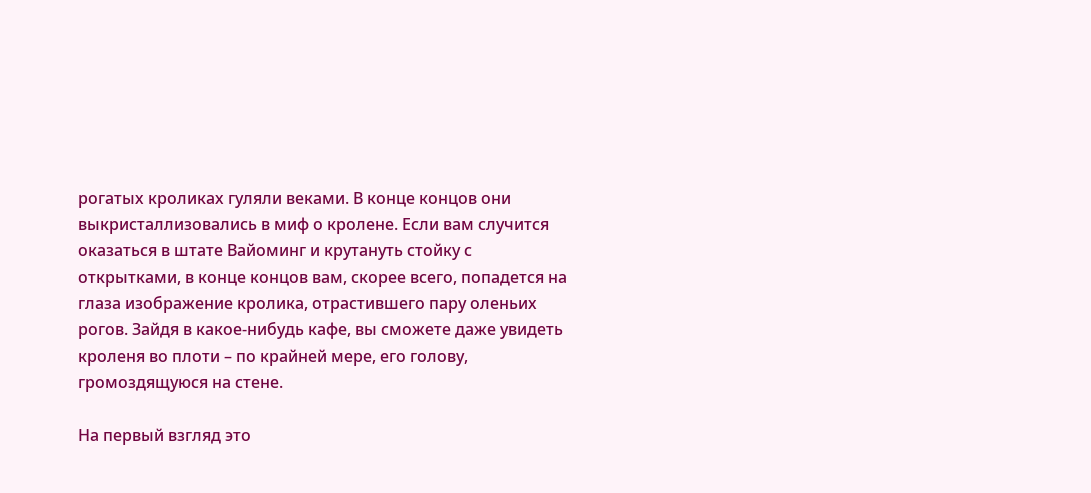рогатых кроликах гуляли веками. В конце концов они выкристаллизовались в миф о кролене. Если вам случится оказаться в штате Вайоминг и крутануть стойку с открытками, в конце концов вам, скорее всего, попадется на глаза изображение кролика, отрастившего пару оленьих рогов. Зайдя в какое-нибудь кафе, вы сможете даже увидеть кроленя во плоти – по крайней мере, его голову, громоздящуюся на стене.

На первый взгляд это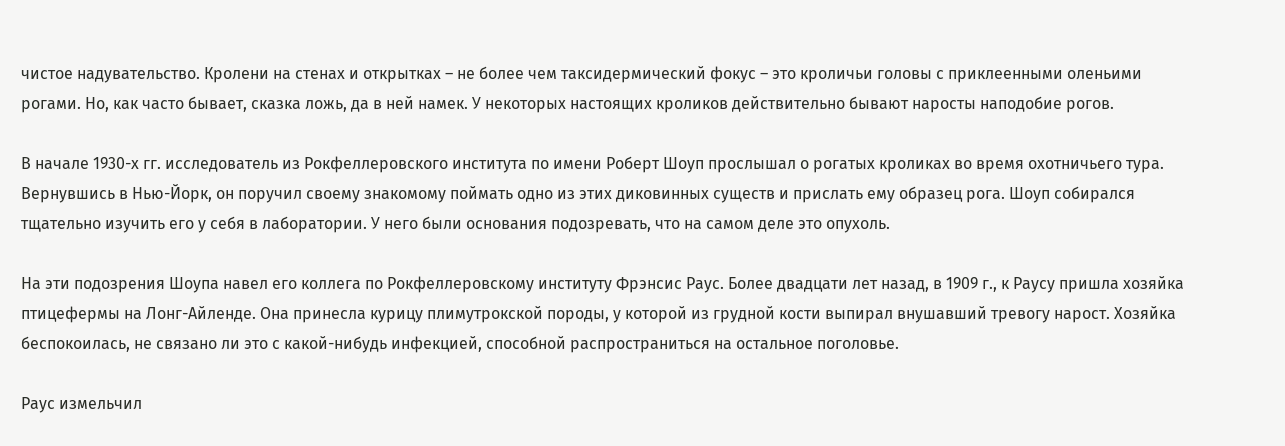чистое надувательство. Кролени на стенах и открытках – не более чем таксидермический фокус – это кроличьи головы с приклеенными оленьими рогами. Но, как часто бывает, сказка ложь, да в ней намек. У некоторых настоящих кроликов действительно бывают наросты наподобие рогов.

В начале 1930-х гг. исследователь из Рокфеллеровского института по имени Роберт Шоуп прослышал о рогатых кроликах во время охотничьего тура. Вернувшись в Нью-Йорк, он поручил своему знакомому поймать одно из этих диковинных существ и прислать ему образец рога. Шоуп собирался тщательно изучить его у себя в лаборатории. У него были основания подозревать, что на самом деле это опухоль.

На эти подозрения Шоупа навел его коллега по Рокфеллеровскому институту Фрэнсис Раус. Более двадцати лет назад, в 1909 г., к Раусу пришла хозяйка птицефермы на Лонг-Айленде. Она принесла курицу плимутрокской породы, у которой из грудной кости выпирал внушавший тревогу нарост. Хозяйка беспокоилась, не связано ли это с какой-нибудь инфекцией, способной распространиться на остальное поголовье.

Раус измельчил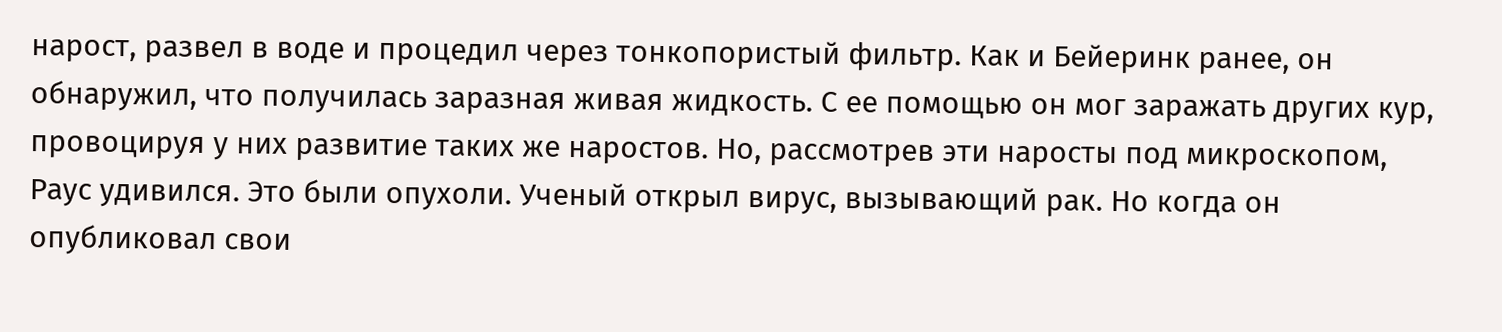нарост, развел в воде и процедил через тонкопористый фильтр. Как и Бейеринк ранее, он обнаружил, что получилась заразная живая жидкость. С ее помощью он мог заражать других кур, провоцируя у них развитие таких же наростов. Но, рассмотрев эти наросты под микроскопом, Раус удивился. Это были опухоли. Ученый открыл вирус, вызывающий рак. Но когда он опубликовал свои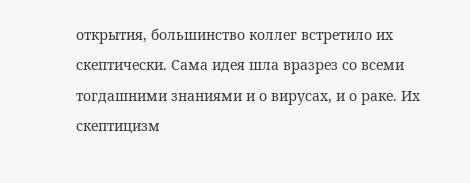открытия, большинство коллег встретило их скептически. Сама идея шла вразрез со всеми тогдашними знаниями и о вирусах, и о раке. Их скептицизм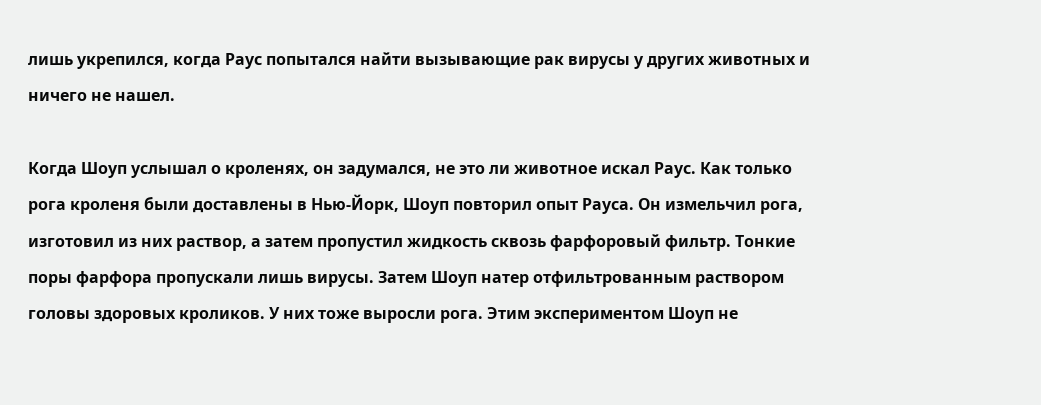лишь укрепился, когда Раус попытался найти вызывающие рак вирусы у других животных и ничего не нашел.

Когда Шоуп услышал о кроленях, он задумался, не это ли животное искал Раус. Как только рога кроленя были доставлены в Нью-Йорк, Шоуп повторил опыт Рауса. Он измельчил рога, изготовил из них раствор, а затем пропустил жидкость сквозь фарфоровый фильтр. Тонкие поры фарфора пропускали лишь вирусы. Затем Шоуп натер отфильтрованным раствором головы здоровых кроликов. У них тоже выросли рога. Этим экспериментом Шоуп не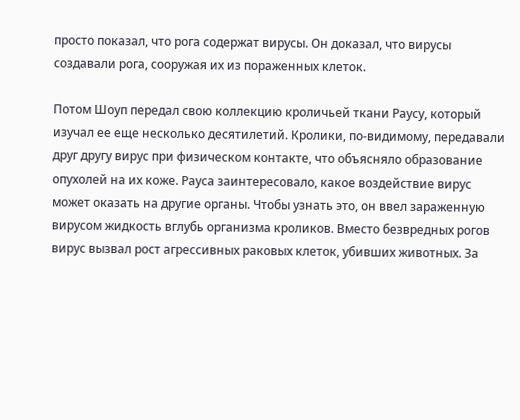просто показал, что рога содержат вирусы. Он доказал, что вирусы создавали рога, сооружая их из пораженных клеток.

Потом Шоуп передал свою коллекцию кроличьей ткани Раусу, который изучал ее еще несколько десятилетий. Кролики, по-видимому, передавали друг другу вирус при физическом контакте, что объясняло образование опухолей на их коже. Рауса заинтересовало, какое воздействие вирус может оказать на другие органы. Чтобы узнать это, он ввел зараженную вирусом жидкость вглубь организма кроликов. Вместо безвредных рогов вирус вызвал рост агрессивных раковых клеток, убивших животных. За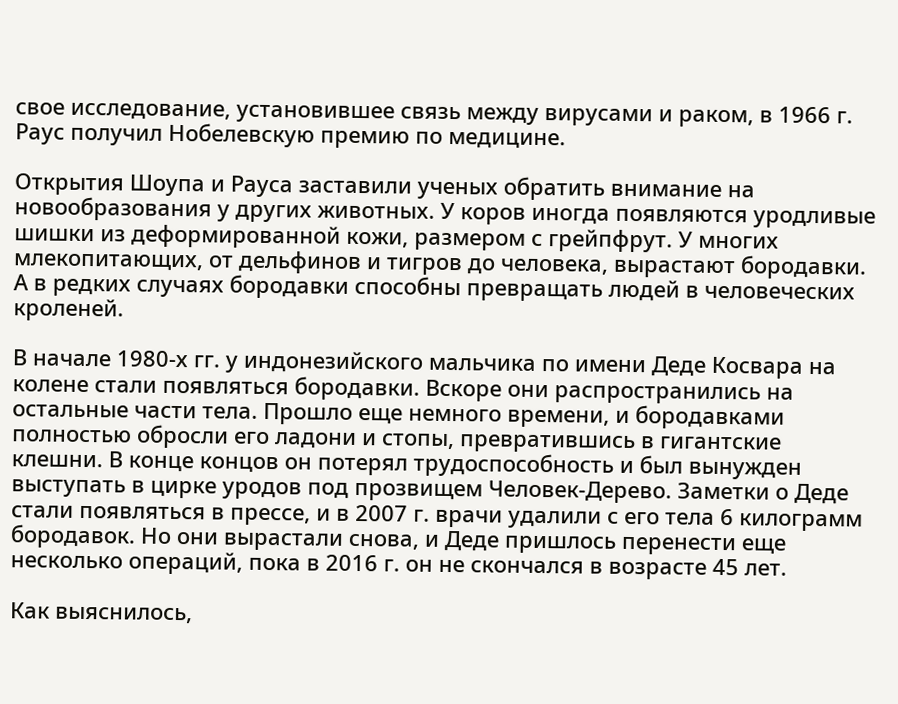свое исследование, установившее связь между вирусами и раком, в 1966 г. Раус получил Нобелевскую премию по медицине.

Открытия Шоупа и Рауса заставили ученых обратить внимание на новообразования у других животных. У коров иногда появляются уродливые шишки из деформированной кожи, размером с грейпфрут. У многих млекопитающих, от дельфинов и тигров до человека, вырастают бородавки. А в редких случаях бородавки способны превращать людей в человеческих кроленей.

В начале 1980-х гг. у индонезийского мальчика по имени Деде Косвара на колене стали появляться бородавки. Вскоре они распространились на остальные части тела. Прошло еще немного времени, и бородавками полностью обросли его ладони и стопы, превратившись в гигантские клешни. В конце концов он потерял трудоспособность и был вынужден выступать в цирке уродов под прозвищем Человек-Дерево. Заметки о Деде стали появляться в прессе, и в 2007 г. врачи удалили с его тела 6 килограмм бородавок. Но они вырастали снова, и Деде пришлось перенести еще несколько операций, пока в 2016 г. он не скончался в возрасте 45 лет.

Как выяснилось,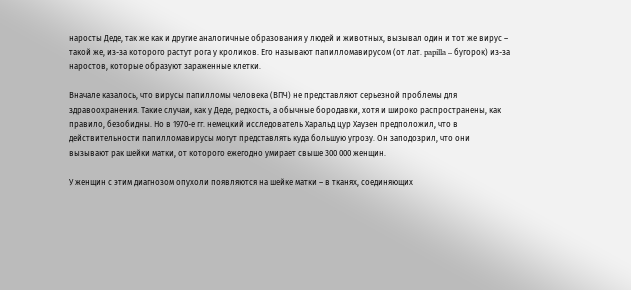наросты Деде, так же как и другие аналогичные образования у людей и животных, вызывал один и тот же вирус – такой же, из-за которого растут рога у кроликов. Его называют папилломавирусом (от лат. papilla – бугорок) из-за наростов, которые образуют зараженные клетки.

Вначале казалось, что вирусы папилломы человека (ВПЧ) не представляют серьезной проблемы для здравоохранения. Такие случаи, как у Деде, редкость, а обычные бородавки, хотя и широко распространены, как правило, безобидны. Но в 1970-е гг. немецкий исследователь Харальд цур Хаузен предположил, что в действительности папилломавирусы могут представлять куда большую угрозу. Он заподозрил, что они вызывают рак шейки матки, от которого ежегодно умирает свыше 300 000 женщин.

У женщин с этим диагнозом опухоли появляются на шейке матки – в тканях, соединяющих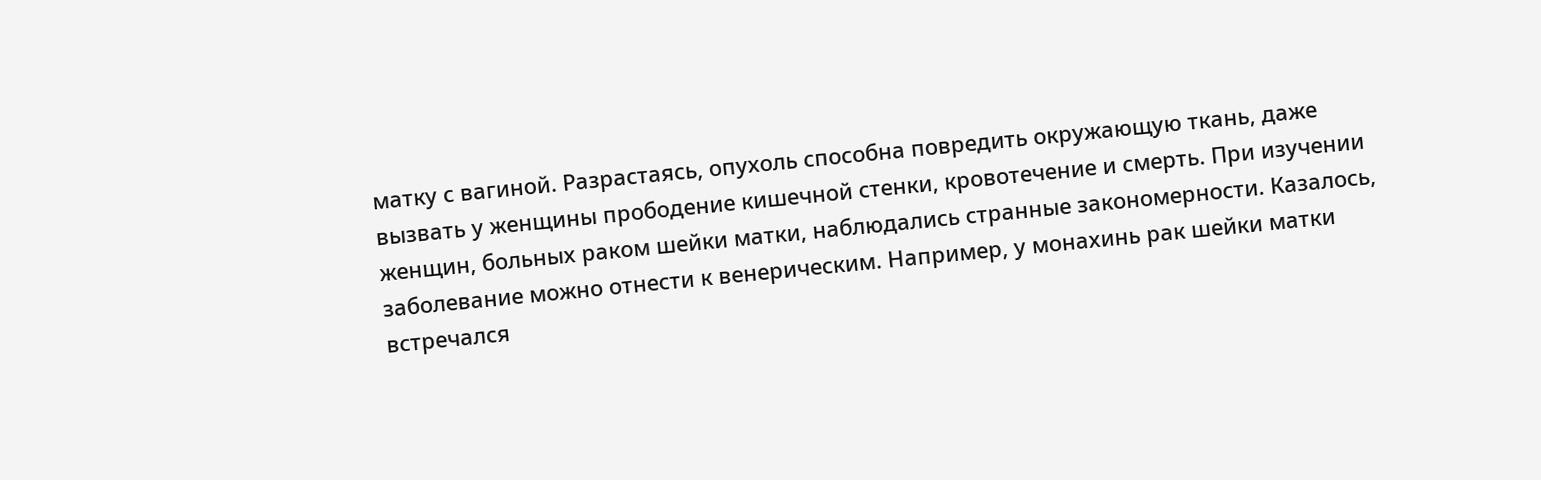матку с вагиной. Разрастаясь, опухоль способна повредить окружающую ткань, даже вызвать у женщины прободение кишечной стенки, кровотечение и смерть. При изучении женщин, больных раком шейки матки, наблюдались странные закономерности. Казалось, заболевание можно отнести к венерическим. Например, у монахинь рак шейки матки встречался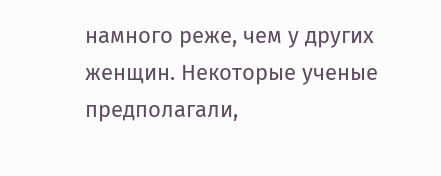намного реже, чем у других женщин. Некоторые ученые предполагали,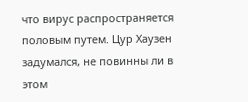что вирус распространяется половым путем. Цур Хаузен задумался, не повинны ли в этом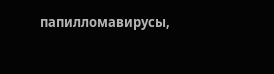папилломавирусы,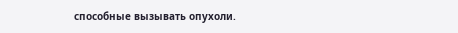способные вызывать опухоли.